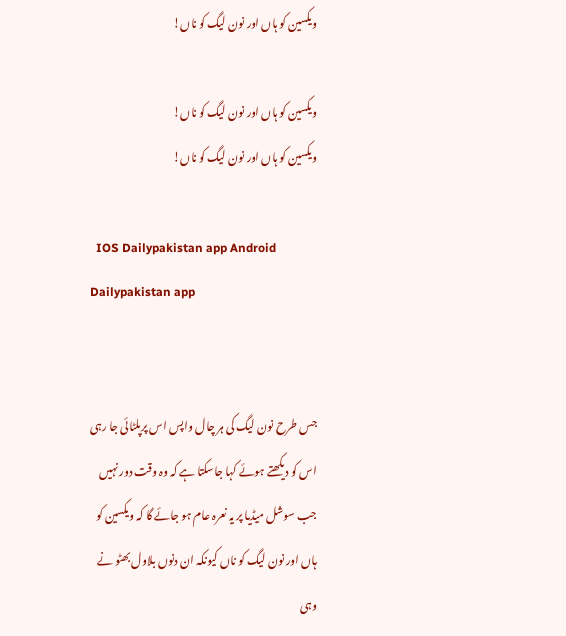ویکسین کو ہاں اور نون لیگ کو ناں!

ویکسین کو ہاں اور نون لیگ کو ناں!
ویکسین کو ہاں اور نون لیگ کو ناں!

  IOS Dailypakistan app Android Dailypakistan app


جس طرح نون لیگ کی ہر چال واپس اس پرپلٹائی جا رہی اس کو دیکھتے ہوئے کہا جاسکتا ہے کہ وہ وقت دور نہیں  جب سوشل میڈیا پر یہ نعرہ عام ہو جائے گا کہ ویکسین کو ہاں اور نون لیگ کو ناں کیونکہ ان دنوں بلاول بھٹو نے وہی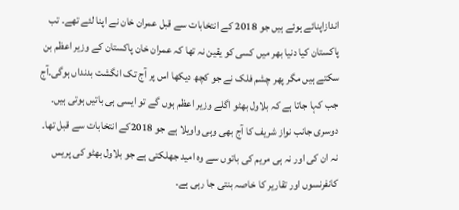اندازاپنائے ہوئے ہیں جو 2018 کے انتخابات سے قبل عمران خان نے اپنا لئے تھے۔ تب پاکستان کیا دنیا بھر میں کسی کو یقین نہ تھا کہ عمران خان پاکستان کے وزیر اعظم بن سکتے ہیں مگر پھر چشم فلک نے جو کچھ دیکھا اس پر آج تک انگشت بدنداں ہوگی۔آج جب کہا جاتا ہے کہ بلاول بھٹو اگلے وزیر اعظم ہوں گے تو ایسی ہی باتیں ہوتی ہیں۔ دوسری جانب نواز شریف کا آج بھی وہی واویلا ہے جو 2018کے انتخابات سے قبل تھا۔ نہ ان کی اور نہ ہی مریم کی باتوں سے وہ امید جھلکتی ہے جو بلاول بھٹو کی پریس کانفرنسوں اور تقاریر کا خاصہ بنتی جا رہی ہے۔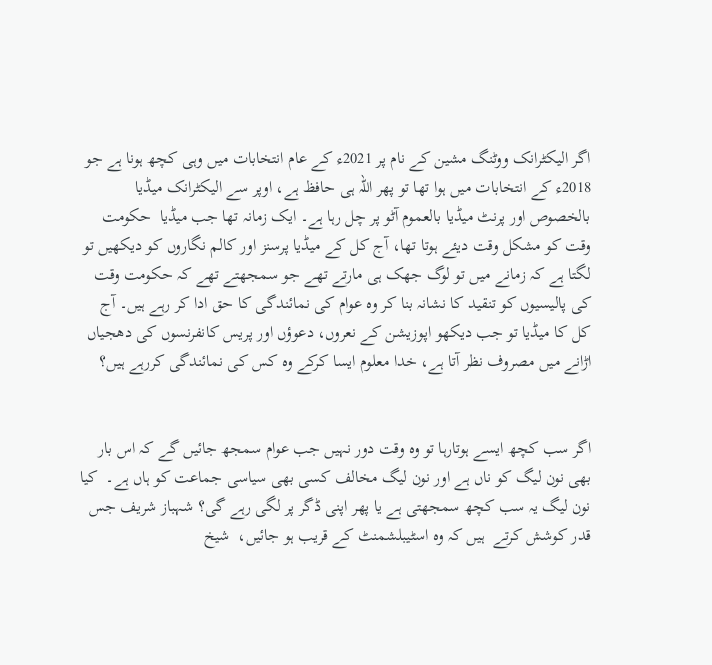اگر الیکٹرانک ووٹنگ مشین کے نام پر 2021ء کے عام انتخابات میں وہی کچھ ہونا ہے جو 2018ء کے انتخابات میں ہوا تھا تو پھر اللہ ہی حافظ ہے، اوپر سے الیکٹرانک میڈیا بالخصوص اور پرنٹ میڈیا بالعموم آٹو پر چل رہا ہے۔ ایک زمانہ تھا جب میڈیا  حکومت وقت کو مشکل وقت دیئے ہوتا تھا، آج کل کے میڈیا پرسنز اور کالم نگاروں کو دیکھیں تو لگتا ہے کہ زمانے میں تو لوگ جھک ہی مارتے تھے جو سمجھتے تھے کہ حکومت وقت کی پالیسیوں کو تنقید کا نشانہ بنا کر وہ عوام کی نمائندگی کا حق ادا کر رہے ہیں۔ آج کل کا میڈیا تو جب دیکھو اپوزیشن کے نعروں، دعوؤں اور پریس کانفرنسوں کی دھجیاں اڑانے میں مصروف نظر آتا ہے، خدا معلوم ایسا کرکے وہ کس کی نمائندگی کررہے ہیں؟


اگر سب کچھ ایسے ہوتارہا تو وہ وقت دور نہیں جب عوام سمجھ جائیں گے کہ اس بار بھی نون لیگ کو ناں ہے اور نون لیگ مخالف کسی بھی سیاسی جماعت کو ہاں ہے۔  کیا نون لیگ یہ سب کچھ سمجھتی ہے یا پھر اپنی ڈگر پر لگی رہے گی؟ شہباز شریف جس قدر کوشش کرتے  ہیں کہ وہ اسٹیبلشمنٹ کے قریب ہو جائیں،  شیخ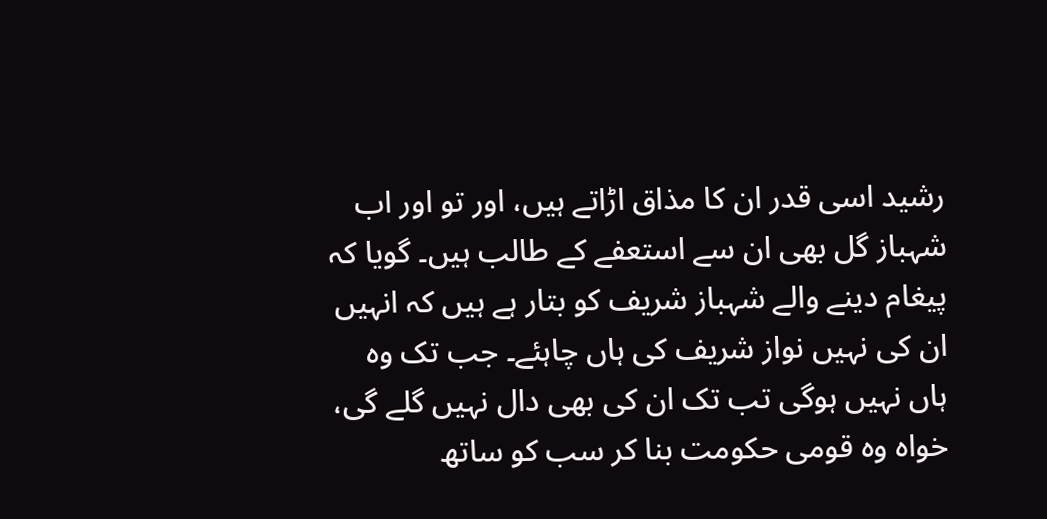رشید اسی قدر ان کا مذاق اڑاتے ہیں، اور تو اور اب  شہباز گل بھی ان سے استعفے کے طالب ہیں۔ گویا کہ پیغام دینے والے شہباز شریف کو بتار ہے ہیں کہ انہیں ان کی نہیں نواز شریف کی ہاں چاہئے۔ جب تک وہ ہاں نہیں ہوگی تب تک ان کی بھی دال نہیں گلے گی، خواہ وہ قومی حکومت بنا کر سب کو ساتھ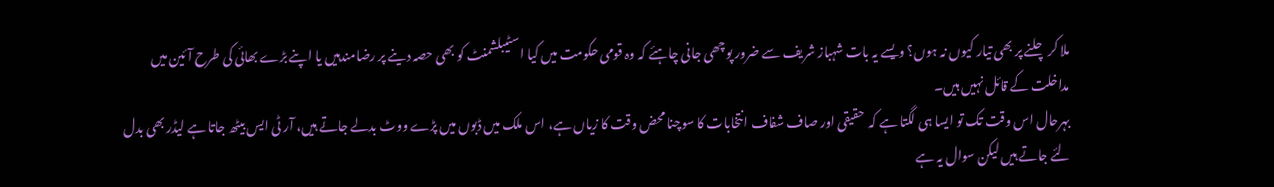ملا کر چلنے پر بھی تیار کیوں نہ ہوں؟ ویسے یہ بات شہباز شریف سے ضرور پوچھی جانی چاہئے کہ وہ قومی حکومت میں کیا اسٹیبلشمنٹ کو بھی حصہ دینے پر رضامندہیں یا اپنے بڑے بھائی کی طرح آئین میں مداخلت کے قائل نہیں ہیں۔
بہرحال اس وقت تک تو ایسا ہی لگتا ہے کہ  حقیقی اور صاف شفاف انتخابات کا سوچنا محض وقت کا زیاں ہے، اس ملک میں ڈبوں میں پڑے ووٹ بدلے جاتے ہیں، آر ٹی ایس بیٹھ جاتا ہے لیڈر بھی بدل لئے جاتے ہیں لیکن سوال یہ ہے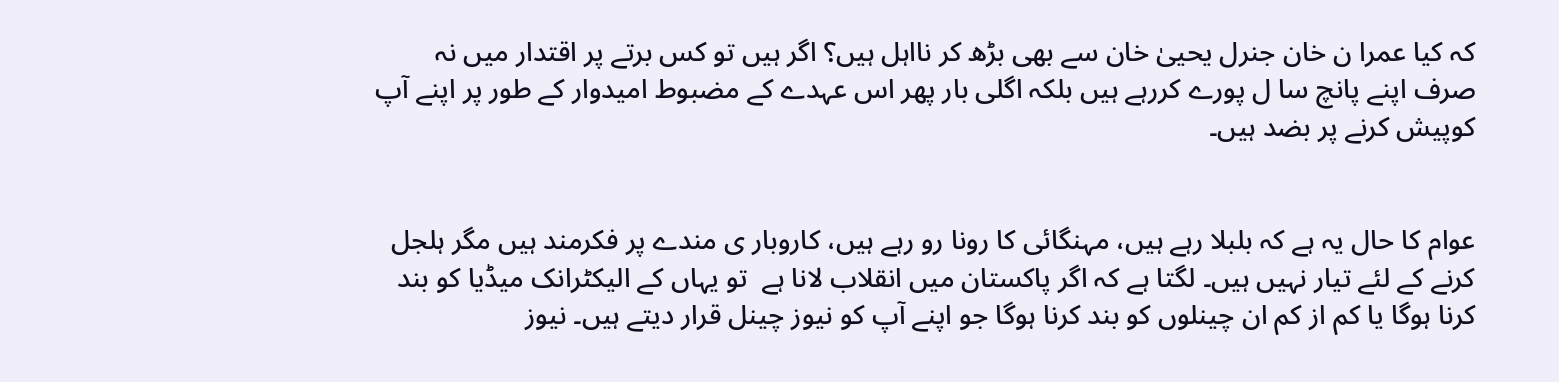کہ کیا عمرا ن خان جنرل یحییٰ خان سے بھی بڑھ کر نااہل ہیں؟ اگر ہیں تو کس برتے پر اقتدار میں نہ صرف اپنے پانچ سا ل پورے کررہے ہیں بلکہ اگلی بار پھر اس عہدے کے مضبوط امیدوار کے طور پر اپنے آپ کوپیش کرنے پر بضد ہیں۔


عوام کا حال یہ ہے کہ بلبلا رہے ہیں، مہنگائی کا رونا رو رہے ہیں، کاروبار ی مندے پر فکرمند ہیں مگر ہلجل کرنے کے لئے تیار نہیں ہیں۔ لگتا ہے کہ اگر پاکستان میں انقلاب لانا ہے  تو یہاں کے الیکٹرانک میڈیا کو بند کرنا ہوگا یا کم از کم ان چینلوں کو بند کرنا ہوگا جو اپنے آپ کو نیوز چینل قرار دیتے ہیں۔ نیوز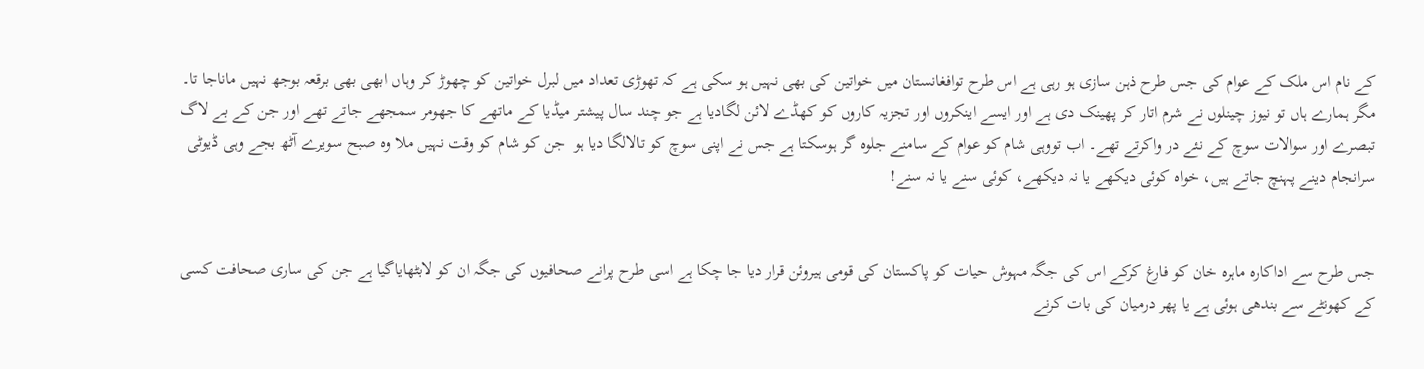کے نام اس ملک کے عوام کی جس طرح ذہن سازی ہو رہی ہے اس طرح توافغانستان میں خواتین کی بھی نہیں ہو سکی ہے کہ تھوڑی تعداد میں لبرل خواتین کو چھوڑ کر وہاں ابھی بھی برقعہ بوجھ نہیں ماناجا تا۔ مگر ہمارے ہاں تو نیوز چینلوں نے شرم اتار کر پھینک دی ہے اور ایسے اینکروں اور تجزیہ کاروں کو کھڈے لائن لگادیا ہے جو چند سال پیشتر میڈیا کے ماتھے کا جھومر سمجھے جاتے تھے اور جن کے بے لاگ تبصرے اور سوالات سوچ کے نئے در واکرتے تھے۔ اب تووہی شام کو عوام کے سامنے جلوہ گر ہوسکتا ہے جس نے اپنی سوچ کو تالالگا دیا ہو  جن کو شام کو وقت نہیں ملا وہ صبح سویرے آٹھ بجے وہی ڈیوٹی سرانجام دینے پہنچ جاتے ہیں، خواہ کوئی دیکھے یا نہ دیکھے، کوئی سنے یا نہ سنے!


جس طرح سے اداکارہ ماہرہ خان کو فارغ کرکے اس کی جگہ مہوش حیات کو پاکستان کی قومی ہیروئن قرار دیا جا چکا ہے اسی طرح پرانے صحافیوں کی جگہ ان کو لابٹھایاگیا ہے جن کی ساری صحافت کسی کے کھونٹے سے بندھی ہوئی ہے یا پھر درمیان کی بات کرنے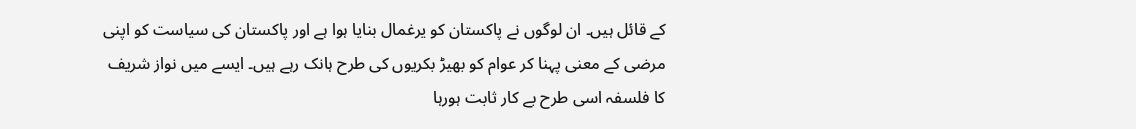کے قائل ہیں۔ ان لوگوں نے پاکستان کو یرغمال بنایا ہوا ہے اور پاکستان کی سیاست کو اپنی مرضی کے معنی پہنا کر عوام کو بھیڑ بکریوں کی طرح ہانک رہے ہیں۔ ایسے میں نواز شریف کا فلسفہ اسی طرح بے کار ثابت ہورہا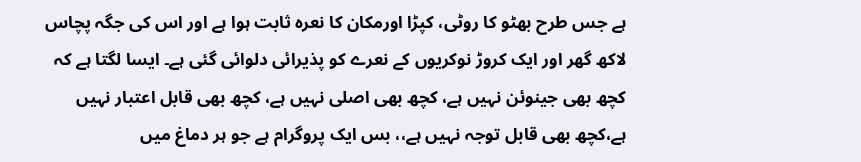ہے جس طرح بھٹو کا روٹی، کپڑا اورمکان کا نعرہ ثابت ہوا ہے اور اس کی جگہ پچاس لاکھ گھر اور ایک کروڑ نوکریوں کے نعرے کو پذیرائی دلوائی گئی ہے۔ ایسا لگتا ہے کہ کچھ بھی جینوئن نہیں ہے، کچھ بھی اصلی نہیں ہے، کچھ بھی قابل اعتبار نہیں ہے،کچھ بھی قابل توجہ نہیں ہے،، بس ایک پروگرام ہے جو ہر دماغ میں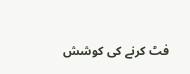فٹ کرنے کی کوشش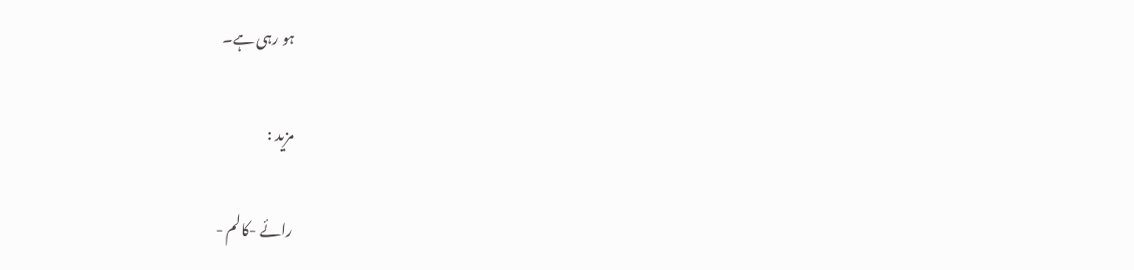ہو رہی ہے۔

مزید :

رائے -کالم -